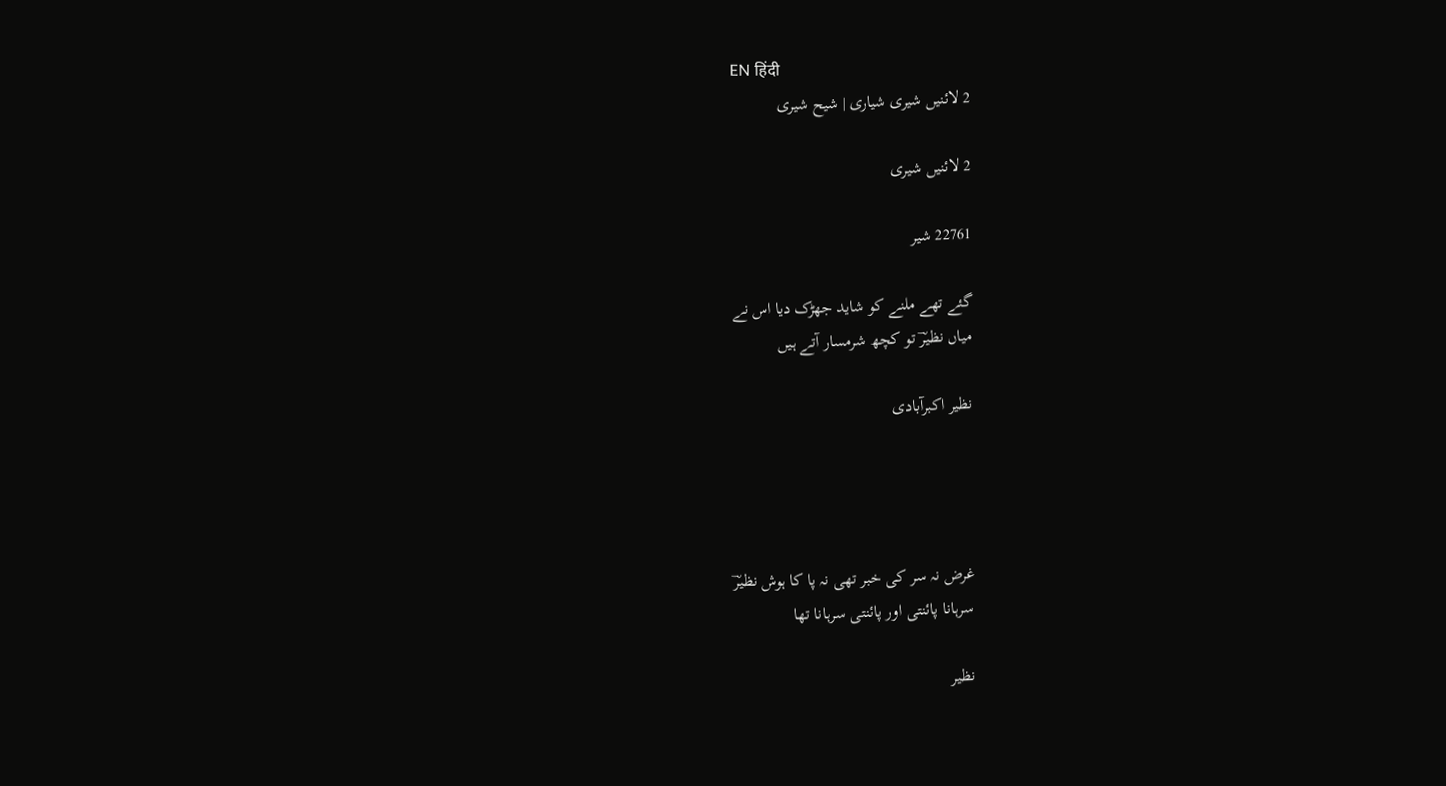EN हिंदी
2 لائنیں شیری شیاری | شیح شیری

2 لائنیں شیری

22761 شیر

گئے تھے ملنے کو شاید جھڑک دیا اس نے
میاں نظیرؔ تو کچھ شرمسار آتے ہیں

نظیر اکبرآبادی




غرض نہ سر کی خبر تھی نہ پا کا ہوش نظیرؔ
سرہانا پائنتی اور پائنتی سرہانا تھا

نظیر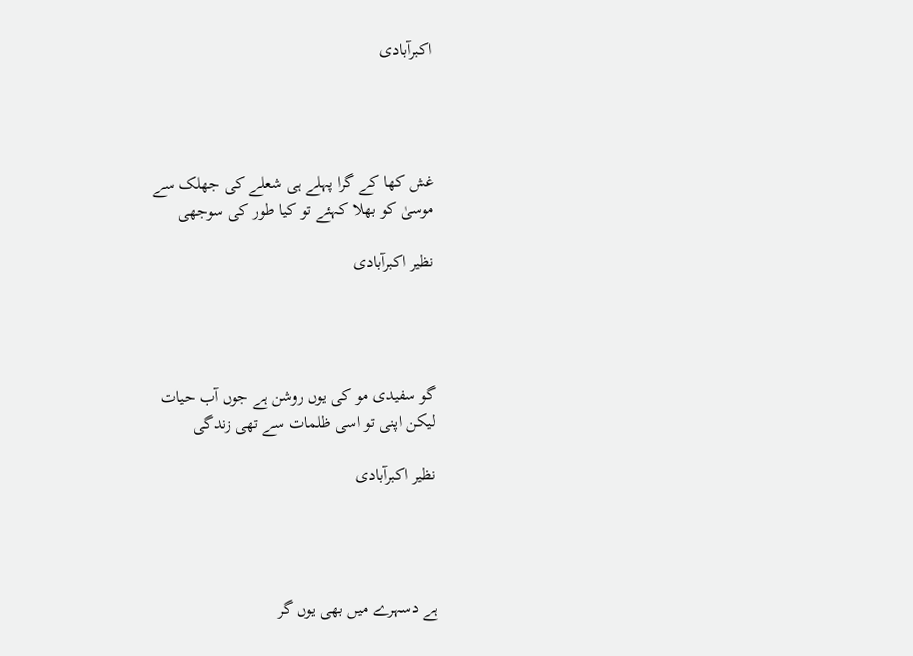اکبرآبادی




غش کھا کے گرا پہلے ہی شعلے کی جھلک سے
موسیٰ کو بھلا کہئے تو کیا طور کی سوجھی

نظیر اکبرآبادی




گو سفیدی مو کی یوں روشن ہے جوں آب حیات
لیکن اپنی تو اسی ظلمات سے تھی زندگی

نظیر اکبرآبادی




ہے دسہرے میں بھی یوں گر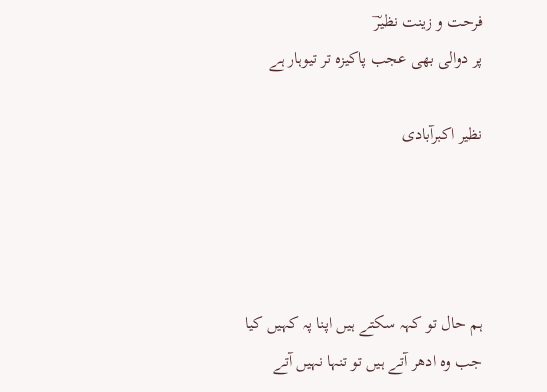فرحت و زینت نظیرؔ
پر دوالی بھی عجب پاکیزہ تر تیوہار ہے

نظیر اکبرآبادی




ہم حال تو کہہ سکتے ہیں اپنا پہ کہیں کیا
جب وہ ادھر آتے ہیں تو تنہا نہیں آتے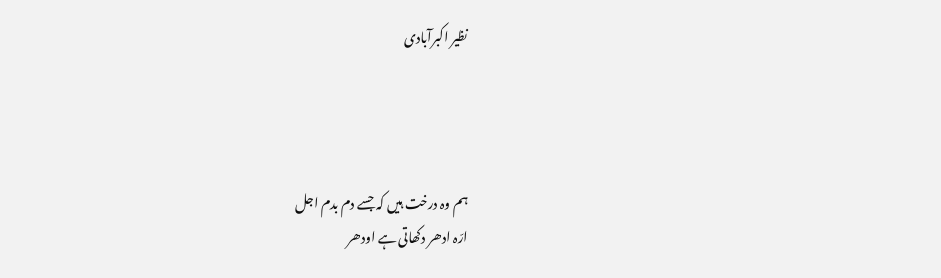نظیر اکبرآبادی




ہم وہ درخت ہیں کہ جسے دم بدم اجل
ارّہ ادھر دکھاتی ہے اودھر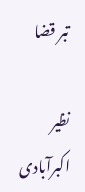تبر قضا

نظیر اکبرآبادی